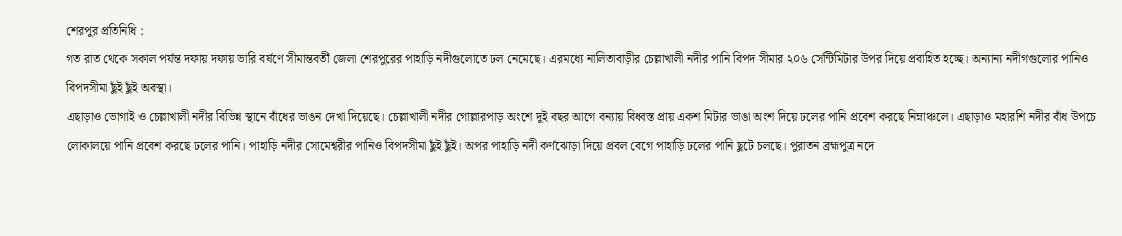শেরপুর প্রতিনিধি :
গত রাত থেকে সকাল পর্যন্ত দফায় দফায় ভারি বর্ষণে সীমান্তবর্তী জেলা শেরপুরের পাহাড়ি নদীগুলোতে ঢল নেমেছে। এরমধ্যে নালিতাবাড়ীর চেল্লাখালী নদীর পানি বিপদ সীমার ২০৬ সেন্টিমিটার উপর দিয়ে প্রবাহিত হচ্ছে। অন্যান্য নদীগগুলোর পানিও বিপদসীমা ছুঁই ছুঁই অবস্থা।
এছাড়াও ভোগাই ও চেল্লাখালী নদীর বিভিন্ন স্থানে বাঁধের ভাঙন দেখা দিয়েছে। চেল্লাখালী নদীর গোল্লারপাড় অংশে দুই বছর আগে বন্যায় বিধ্বস্ত প্রায় একশ মিটার ভাঙা অংশ দিয়ে ঢলের পানি প্রবেশ করছে নিম্নাঞ্চলে। এছাড়াও মহারশি নদীর বাঁধ উপচে লোকালয়ে পানি প্রবেশ করছে ঢলের পানি। পাহাড়ি নদীর সোমেশ্বরীর পানিও বিপদসীমা ছুঁই ছুঁই। অপর পাহাড়ি নদী কর্ণঝোড়া দিয়ে প্রবল বেগে পাহাড়ি ঢলের পানি ছুটে চলছে। পুরাতন ব্রহ্মপুত্র নদে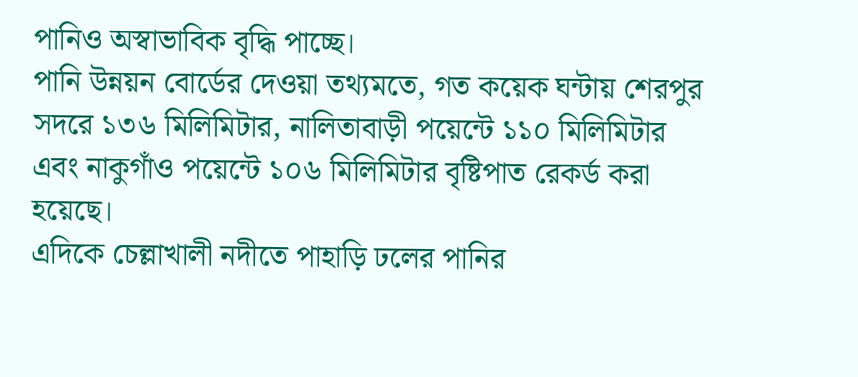পানিও অস্বাভাবিক বৃদ্ধি পাচ্ছে।
পানি উন্নয়ন বোর্ডের দেওয়া তথ্যমতে, গত কয়েক ঘন্টায় শেরপুর সদরে ১৩৬ মিলিমিটার, নালিতাবাড়ী পয়েন্টে ১১০ মিলিমিটার এবং নাকুগাঁও পয়েন্টে ১০৬ মিলিমিটার বৃষ্টিপাত রেকর্ড করা হয়েছে।
এদিকে চেল্লাখালী নদীতে পাহাড়ি ঢলের পানির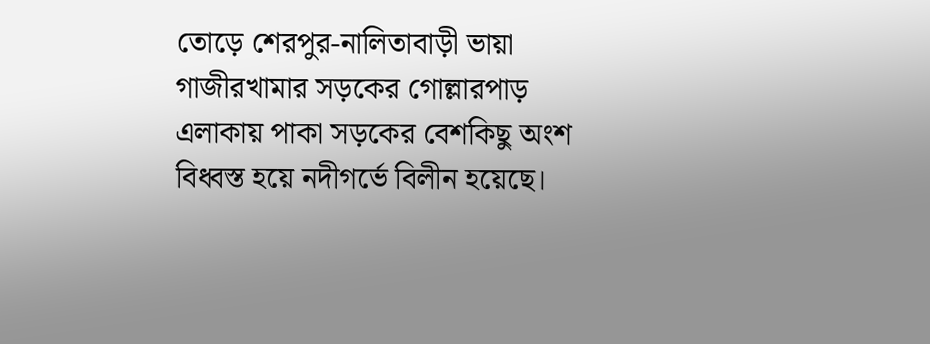তোড়ে শেরপুর-নালিতাবাড়ী ভায়া গাজীরখামার সড়কের গোল্লারপাড় এলাকায় পাকা সড়কের বেশকিছু অংশ বিধ্বস্ত হয়ে নদীগর্ভে বিলীন হয়েছে।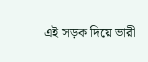এই সড়ক দিয়ে ভারী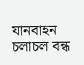যানবাহন চলাচল বন্ধ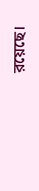রয়েছে।